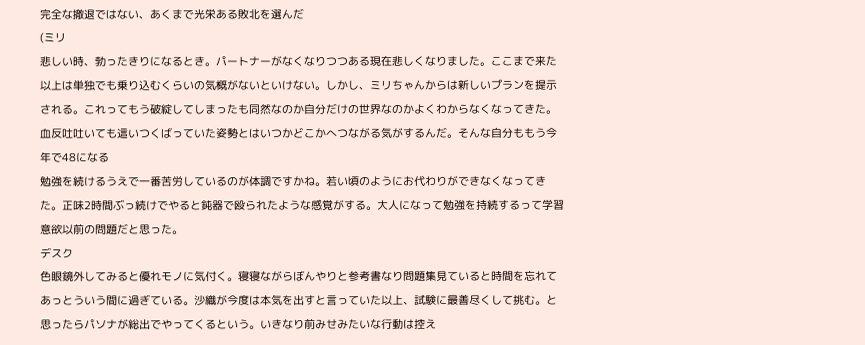完全な撤退ではない、あくまで光栄ある敗北を選んだ
(ミリ
悲しい時、勃ったきりになるとき。パートナーがなくなりつつある現在悲しくなりました。ここまで来た以上は単独でも乗り込むくらいの気概がないといけない。しかし、ミリちゃんからは新しいプランを提示される。これってもう破綻してしまったも同然なのか自分だけの世界なのかよくわからなくなってきた。血反吐吐いても這いつくばっていた姿勢とはいつかどこかへつながる気がするんだ。そんな自分ももう今年で48になる
勉強を続けるうえで一番苦労しているのが体調ですかね。若い頃のようにお代わりができなくなってきた。正味2時間ぶっ続けでやると鈍器で殴られたような感覚がする。大人になって勉強を持続するって学習意欲以前の問題だと思った。
デスク
色眼鏡外してみると優れモノに気付く。寝寝ながらぼんやりと参考書なり問題集見ていると時間を忘れてあっとういう間に過ぎている。沙織が今度は本気を出すと言っていた以上、試験に最善尽くして挑む。と思ったらパソナが総出でやってくるという。いきなり前みせみたいな行動は控え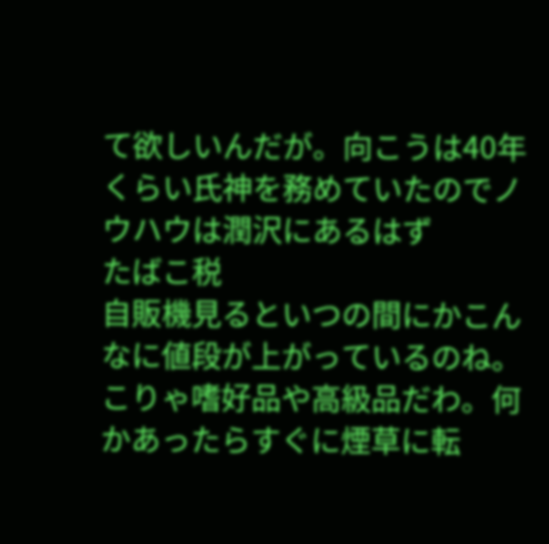て欲しいんだが。向こうは40年くらい氏神を務めていたのでノウハウは潤沢にあるはず
たばこ税
自販機見るといつの間にかこんなに値段が上がっているのね。こりゃ嗜好品や高級品だわ。何かあったらすぐに煙草に転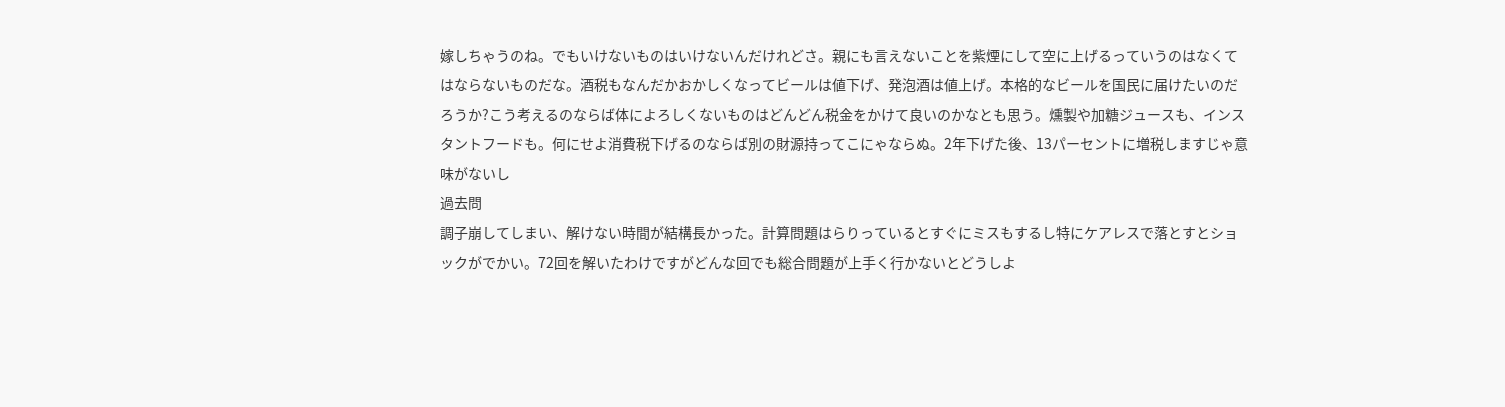嫁しちゃうのね。でもいけないものはいけないんだけれどさ。親にも言えないことを紫煙にして空に上げるっていうのはなくてはならないものだな。酒税もなんだかおかしくなってビールは値下げ、発泡酒は値上げ。本格的なビールを国民に届けたいのだろうか?こう考えるのならば体によろしくないものはどんどん税金をかけて良いのかなとも思う。燻製や加糖ジュースも、インスタントフードも。何にせよ消費税下げるのならば別の財源持ってこにゃならぬ。2年下げた後、13パーセントに増税しますじゃ意味がないし
過去問
調子崩してしまい、解けない時間が結構長かった。計算問題はらりっているとすぐにミスもするし特にケアレスで落とすとショックがでかい。72回を解いたわけですがどんな回でも総合問題が上手く行かないとどうしよ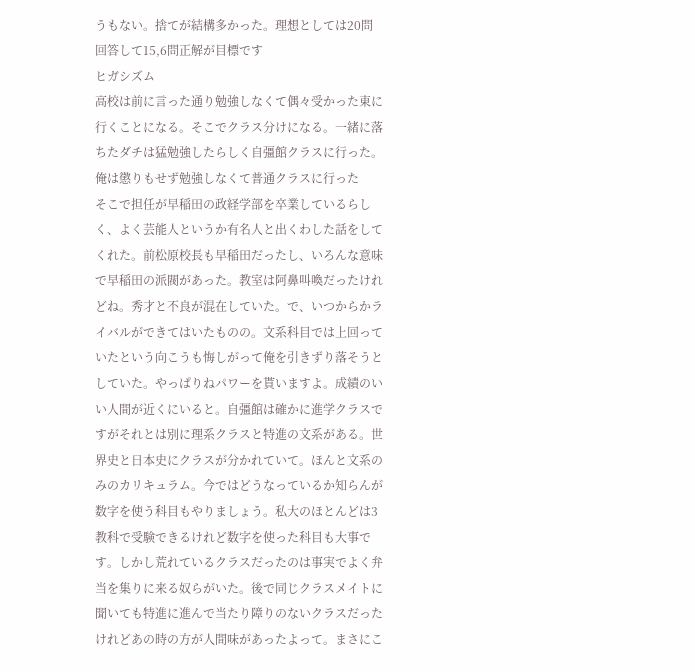うもない。捨てが結構多かった。理想としては20問回答して15,6問正解が目標です
ヒガシズム
高校は前に言った通り勉強しなくて偶々受かった東に行くことになる。そこでクラス分けになる。一緒に落ちたダチは猛勉強したらしく自彊館クラスに行った。俺は懲りもせず勉強しなくて普通クラスに行った
そこで担任が早稲田の政経学部を卒業しているらしく、よく芸能人というか有名人と出くわした話をしてくれた。前松原校長も早稲田だったし、いろんな意味で早稲田の派閥があった。教室は阿鼻叫喚だったけれどね。秀才と不良が混在していた。で、いつからかライバルができてはいたものの。文系科目では上回っていたという向こうも悔しがって俺を引きずり落そうとしていた。やっぱりねパワーを貰いますよ。成績のいい人間が近くにいると。自彊館は確かに進学クラスですがそれとは別に理系クラスと特進の文系がある。世界史と日本史にクラスが分かれていて。ほんと文系のみのカリキュラム。今ではどうなっているか知らんが数字を使う科目もやりましょう。私大のほとんどは3教科で受験できるけれど数字を使った科目も大事です。しかし荒れているクラスだったのは事実でよく弁当を集りに来る奴らがいた。後で同じクラスメイトに聞いても特進に進んで当たり障りのないクラスだったけれどあの時の方が人間味があったよって。まさにこ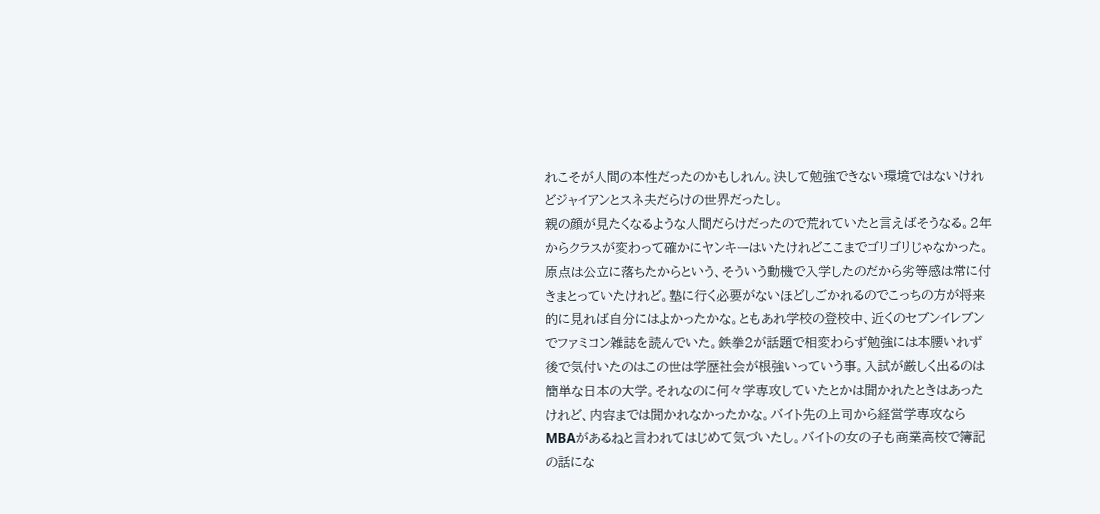れこそが人間の本性だったのかもしれん。決して勉強できない環境ではないけれどジャイアンとスネ夫だらけの世界だったし。
親の顔が見たくなるような人間だらけだったので荒れていたと言えばそうなる。2年からクラスが変わって確かにヤンキーはいたけれどここまでゴリゴリじゃなかった。原点は公立に落ちたからという、そういう動機で入学したのだから劣等感は常に付きまとっていたけれど。塾に行く必要がないほどしごかれるのでこっちの方が将来的に見れば自分にはよかったかな。ともあれ学校の登校中、近くのセブンイレブンでファミコン雑誌を読んでいた。鉄拳2が話題で相変わらず勉強には本腰いれず
後で気付いたのはこの世は学歴社会が根強いっていう事。入試が厳しく出るのは簡単な日本の大学。それなのに何々学専攻していたとかは聞かれたときはあったけれど、内容までは聞かれなかったかな。バイト先の上司から経営学専攻ならMBAがあるねと言われてはじめて気づいたし。バイトの女の子も商業高校で簿記の話にな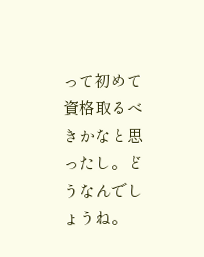って初めて資格取るべきかなと思ったし。どうなんでしょうね。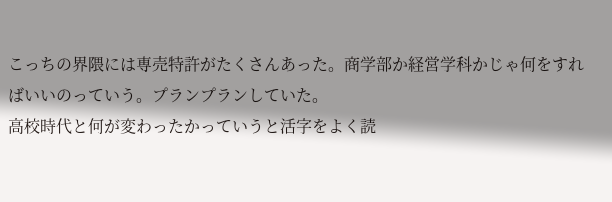こっちの界隈には専売特許がたくさんあった。商学部か経営学科かじゃ何をすればいいのっていう。プランプランしていた。
高校時代と何が変わったかっていうと活字をよく読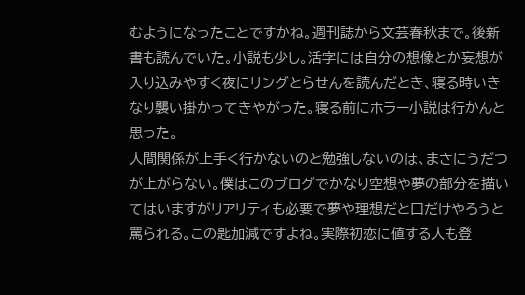むようになったことですかね。週刊誌から文芸春秋まで。後新書も読んでいた。小説も少し。活字には自分の想像とか妄想が入り込みやすく夜にリングとらせんを読んだとき、寝る時いきなり襲い掛かってきやがった。寝る前にホラー小説は行かんと思った。
人間関係が上手く行かないのと勉強しないのは、まさにうだつが上がらない。僕はこのブログでかなり空想や夢の部分を描いてはいますがリアリティも必要で夢や理想だと口だけやろうと罵られる。この匙加減ですよね。実際初恋に値する人も登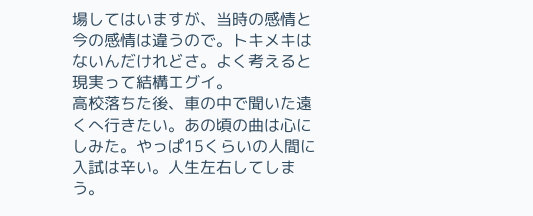場してはいますが、当時の感情と今の感情は違うので。トキメキはないんだけれどさ。よく考えると現実って結構エグイ。
高校落ちた後、車の中で聞いた遠くへ行きたい。あの頃の曲は心にしみた。やっぱ15くらいの人間に入試は辛い。人生左右してしまう。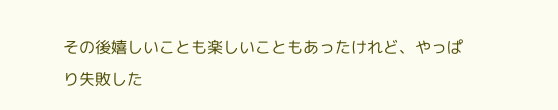その後嬉しいことも楽しいこともあったけれど、やっぱり失敗した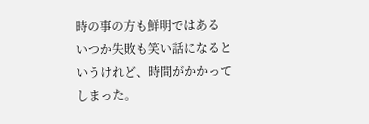時の事の方も鮮明ではある
いつか失敗も笑い話になるというけれど、時間がかかってしまった。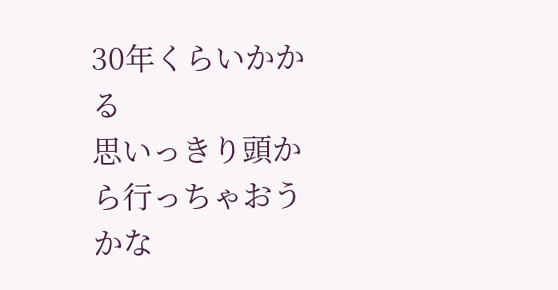30年くらいかかる
思いっきり頭から行っちゃおうかな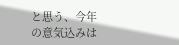と思う、今年の意気込みは